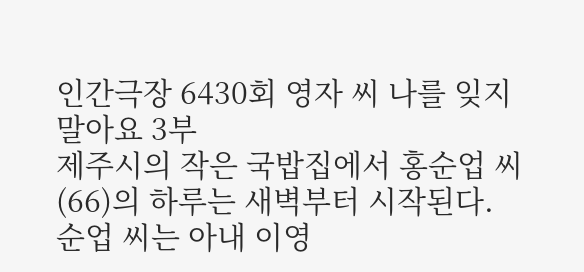인간극장 6430회 영자 씨 나를 잊지 말아요 3부
제주시의 작은 국밥집에서 홍순업 씨(66)의 하루는 새벽부터 시작된다. 순업 씨는 아내 이영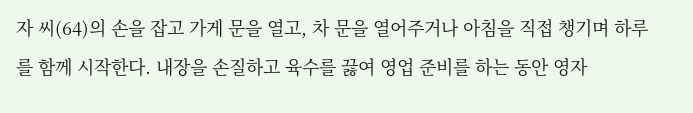자 씨(64)의 손을 잡고 가게 문을 열고, 차 문을 열어주거나 아침을 직접 챙기며 하루를 함께 시작한다. 내장을 손질하고 육수를 끓여 영업 준비를 하는 동안 영자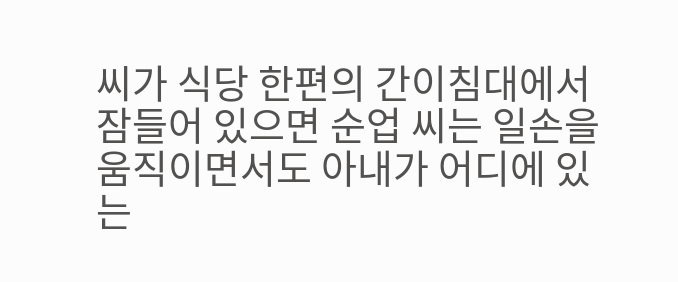씨가 식당 한편의 간이침대에서 잠들어 있으면 순업 씨는 일손을 움직이면서도 아내가 어디에 있는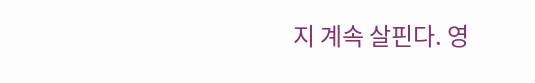지 계속 살핀다. 영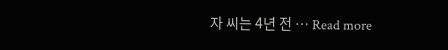자 씨는 4년 전 … Read more